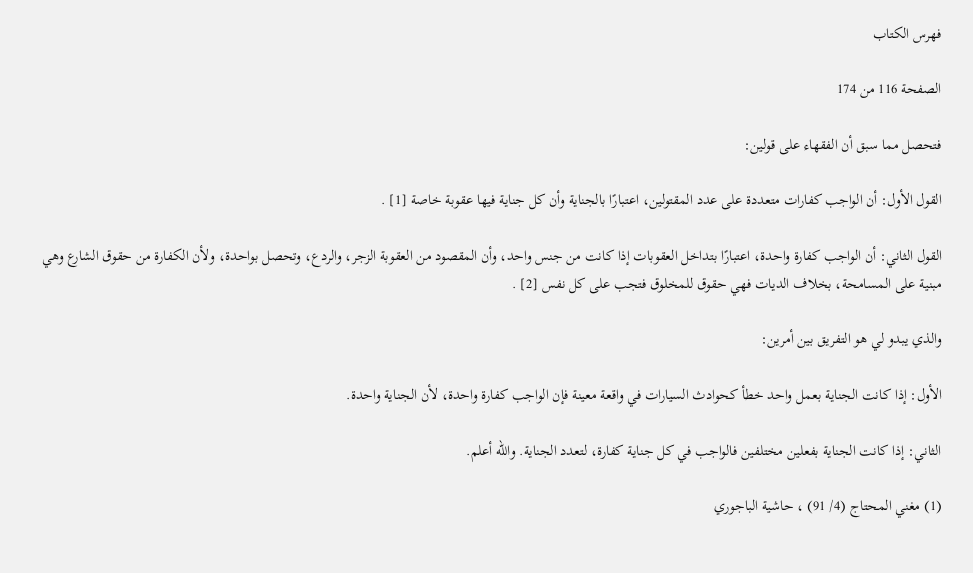فهرس الكتاب

الصفحة 116 من 174

فتحصل مما سبق أن الفقهاء على قولين:

القول الأول: أن الواجب كفارات متعددة على عدد المقتولين، اعتبارًا بالجناية وأن كل جناية فيها عقوبة خاصة [1] .

القول الثاني: أن الواجب كفارة واحدة، اعتبارًا بتداخل العقوبات إذا كانت من جنس واحد، وأن المقصود من العقوبة الزجر، والردع، وتحصل بواحدة، ولأن الكفارة من حقوق الشارع وهي مبنية على المسامحة، بخلاف الديات فهي حقوق للمخلوق فتجب على كل نفس [2] .

والذي يبدو لي هو التفريق بين أمرين:

الأول: إذا كانت الجناية بعمل واحد خطأ كحوادث السيارات في واقعة معينة فإن الواجب كفارة واحدة، لأن الجناية واحدة.

الثاني: إذا كانت الجناية بفعلين مختلفين فالواجب في كل جناية كفارة، لتعدد الجناية. والله أعلم.

(1) مغني المحتاج (4/ 91) ، حاشية الباجوري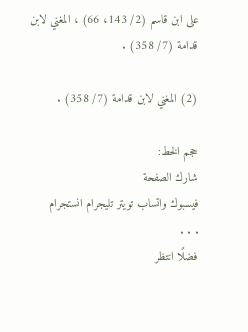على ابن قاسم (2/ 143، 66) ، المغني لابن قدامة (7/ 358) .

(2) المغني لابن قدامة (7/ 358) .

حجم الخط:
شارك الصفحة
فيسبوك واتساب تويتر تليجرام انستجرام
. . .
فضلًا انتظر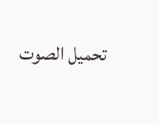تحميل الصوت